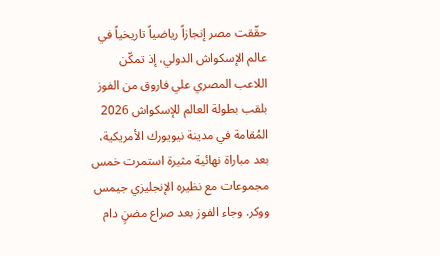حقّقت مصر إنجازاً رياضياً تاريخياً في عالم الإسكواش الدولي، إذ تمكّن اللاعب المصري علي فاروق من الفوز بلقب بطولة العالم للإسكواش 2026 المُقامة في مدينة نيويورك الأمريكية، بعد مباراة نهائية مثيرة استمرت خمس مجموعات مع نظيره الإنجليزي جيمس ووكر. وجاء الفوز بعد صراع مضنٍ دام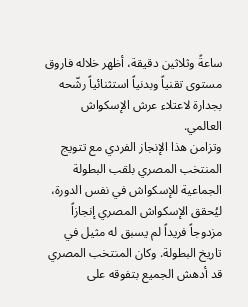ساعةً وثلاثين دقيقة، أظهر خلاله فاروق مستوى تقنياً وبدنياً استثنائياً رشّحه بجدارة لاعتلاء عرش الإسكواش العالمي.
وتزامن هذا الإنجاز الفردي مع تتويج المنتخب المصري بلقب البطولة الجماعية للإسكواش في نفس الدورة، ليُحقق الإسكواش المصري إنجازاً مزدوجاً فريداً لم يسبق له مثيل في تاريخ البطولة. وكان المنتخب المصري قد أدهش الجميع بتفوقه على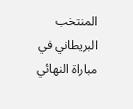المنتخب البريطاني في مباراة النهائي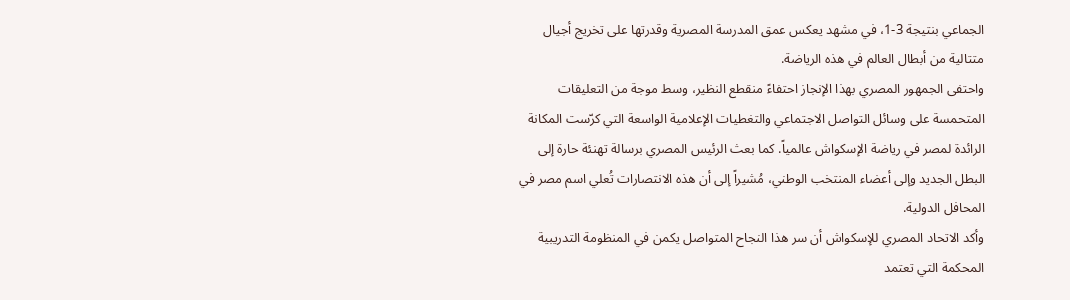الجماعي بنتيجة 3-1، في مشهد يعكس عمق المدرسة المصرية وقدرتها على تخريج أجيال متتالية من أبطال العالم في هذه الرياضة.
واحتفى الجمهور المصري بهذا الإنجاز احتفاءً منقطع النظير، وسط موجة من التعليقات المتحمسة على وسائل التواصل الاجتماعي والتغطيات الإعلامية الواسعة التي كرّست المكانة الرائدة لمصر في رياضة الإسكواش عالمياً. كما بعث الرئيس المصري برسالة تهنئة حارة إلى البطل الجديد وإلى أعضاء المنتخب الوطني، مُشيراً إلى أن هذه الانتصارات تُعلي اسم مصر في المحافل الدولية.
وأكد الاتحاد المصري للإسكواش أن سر هذا النجاح المتواصل يكمن في المنظومة التدريبية المحكمة التي تعتمد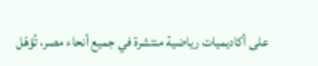على أكاديميات رياضية منتشرة في جميع أنحاء مصر، تُؤهّل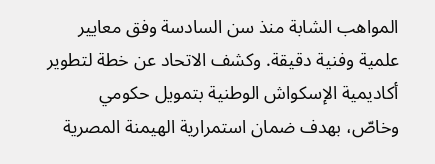المواهب الشابة منذ سن السادسة وفق معايير علمية وفنية دقيقة. وكشف الاتحاد عن خطة لتطوير أكاديمية الإسكواش الوطنية بتمويل حكومي وخاصّ، بهدف ضمان استمرارية الهيمنة المصرية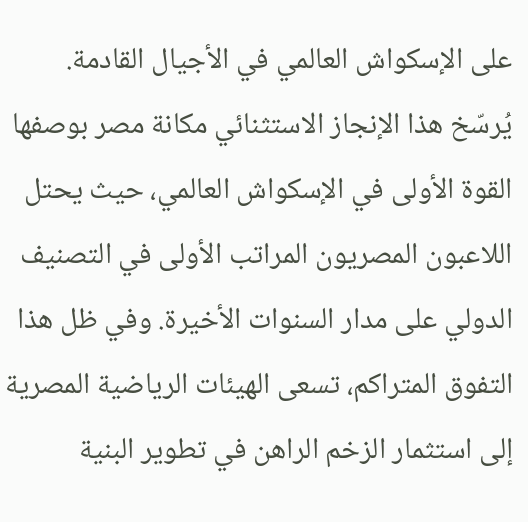على الإسكواش العالمي في الأجيال القادمة.
يُرسّخ هذا الإنجاز الاستثنائي مكانة مصر بوصفها القوة الأولى في الإسكواش العالمي، حيث يحتل اللاعبون المصريون المراتب الأولى في التصنيف الدولي على مدار السنوات الأخيرة. وفي ظل هذا التفوق المتراكم، تسعى الهيئات الرياضية المصرية إلى استثمار الزخم الراهن في تطوير البنية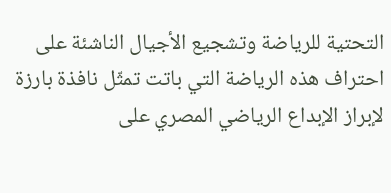التحتية للرياضة وتشجيع الأجيال الناشئة على احتراف هذه الرياضة التي باتت تمثّل نافذة بارزة لإبراز الإبداع الرياضي المصري على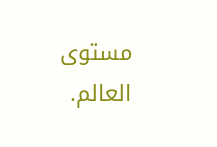مستوى العالم.